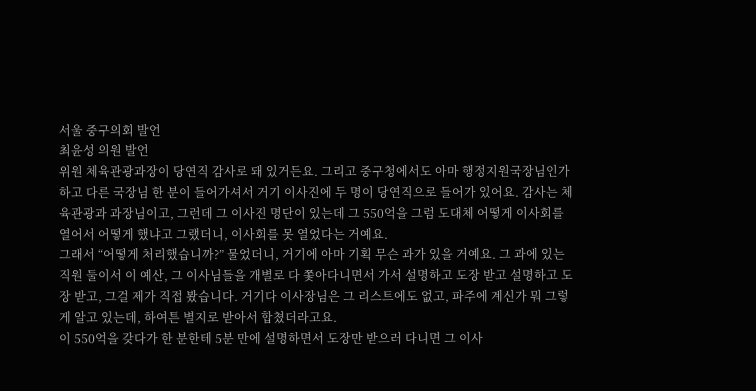서울 중구의회 발언
최윤성 의원 발언
위원 체육관광과장이 당연직 감사로 돼 있거든요. 그리고 중구청에서도 아마 행정지원국장님인가 하고 다른 국장님 한 분이 들어가셔서 거기 이사진에 두 명이 당연직으로 들어가 있어요. 감사는 체육관광과 과장님이고, 그런데 그 이사진 명단이 있는데 그 550억을 그럼 도대체 어떻게 이사회를 열어서 어떻게 했냐고 그랬더니, 이사회를 못 열었다는 거예요.
그래서 “어떻게 처리했습니까?” 물었더니, 거기에 아마 기획 무슨 과가 있을 거예요. 그 과에 있는 직원 둘이서 이 예산, 그 이사님들을 개별로 다 쫓아다니면서 가서 설명하고 도장 받고 설명하고 도장 받고, 그걸 제가 직접 봤습니다. 거기다 이사장님은 그 리스트에도 없고, 파주에 계신가 뭐 그렇게 알고 있는데, 하여튼 별지로 받아서 합쳤더라고요.
이 550억을 갖다가 한 분한테 5분 만에 설명하면서 도장만 받으러 다니면 그 이사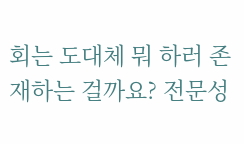회는 도대체 뭐 하러 존재하는 걸까요? 전문성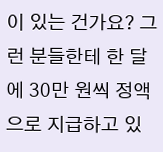이 있는 건가요? 그런 분들한테 한 달에 30만 원씩 정액으로 지급하고 있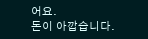어요.
돈이 아깝습니다.